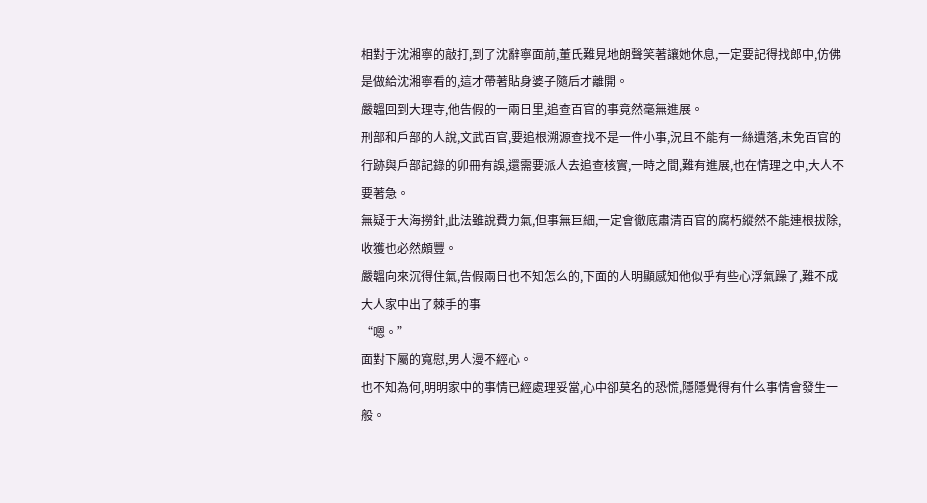相對于沈湘寧的敲打,到了沈辭寧面前,董氏難見地朗聲笑著讓她休息,一定要記得找郎中,仿佛是做給沈湘寧看的,這才帶著貼身婆子隨后才離開。
嚴韞回到大理寺,他告假的一兩日里,追查百官的事竟然毫無進展。
刑部和戶部的人說,文武百官,要追根溯源查找不是一件小事,況且不能有一絲遺落,未免百官的行跡與戶部記錄的卯冊有誤,還需要派人去追查核實,一時之間,難有進展,也在情理之中,大人不要著急。
無疑于大海撈針,此法雖說費力氣,但事無巨細,一定會徹底肅清百官的腐朽縱然不能連根拔除,收獲也必然頗豐。
嚴韞向來沉得住氣,告假兩日也不知怎么的,下面的人明顯感知他似乎有些心浮氣躁了,難不成大人家中出了棘手的事
“嗯。”
面對下屬的寬慰,男人漫不經心。
也不知為何,明明家中的事情已經處理妥當,心中卻莫名的恐慌,隱隱覺得有什么事情會發生一般。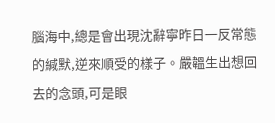腦海中,總是會出現沈辭寧昨日一反常態的緘默,逆來順受的樣子。嚴韞生出想回去的念頭,可是眼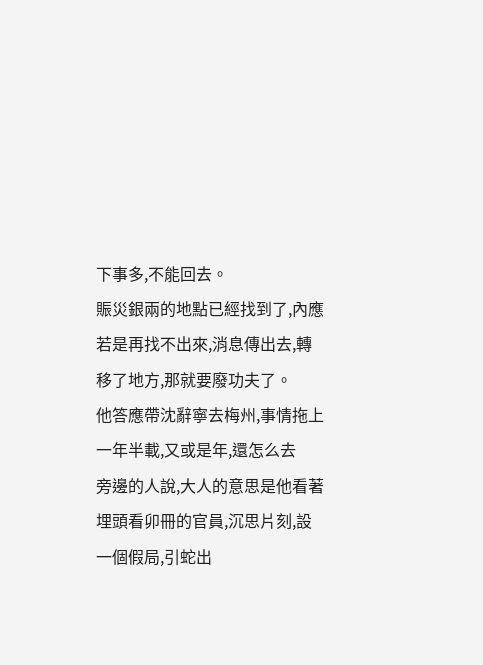下事多,不能回去。
賑災銀兩的地點已經找到了,內應若是再找不出來,消息傳出去,轉移了地方,那就要廢功夫了。
他答應帶沈辭寧去梅州,事情拖上一年半載,又或是年,還怎么去
旁邊的人說,大人的意思是他看著埋頭看卯冊的官員,沉思片刻,設一個假局,引蛇出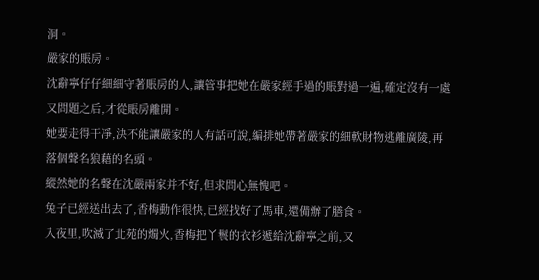洞。
嚴家的賬房。
沈辭寧仔仔細細守著賬房的人,讓管事把她在嚴家經手過的賬對過一遍,確定沒有一處又問題之后,才從賬房離開。
她要走得干凈,決不能讓嚴家的人有話可說,編排她帶著嚴家的細軟財物逃離廣陵,再落個聲名狼藉的名頭。
縱然她的名聲在沈嚴兩家并不好,但求問心無愧吧。
兔子已經送出去了,香梅動作很快,已經找好了馬車,還備辦了膳食。
入夜里,吹滅了北苑的燭火,香梅把丫鬟的衣衫遞給沈辭寧之前,又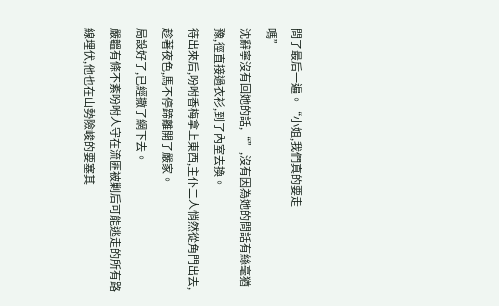問了最后一遍。“小姐,我們真的要走
嗎”
沈辭寧沒有回她的話,“”,沒有因為她的問話有絲毫猶豫,徑直接過衣衫,到了內室去換。
待出來后,吩咐香梅拿上東西,主仆二人悄然從角門出去,趁著夜色,馬不停蹄離開了嚴家。
局設好了,已經撒了網下去。
嚴韞有條不紊吩咐人守在流匪被剿后可能逃走的所有路線埋伏,他也在山勢險峻的要塞其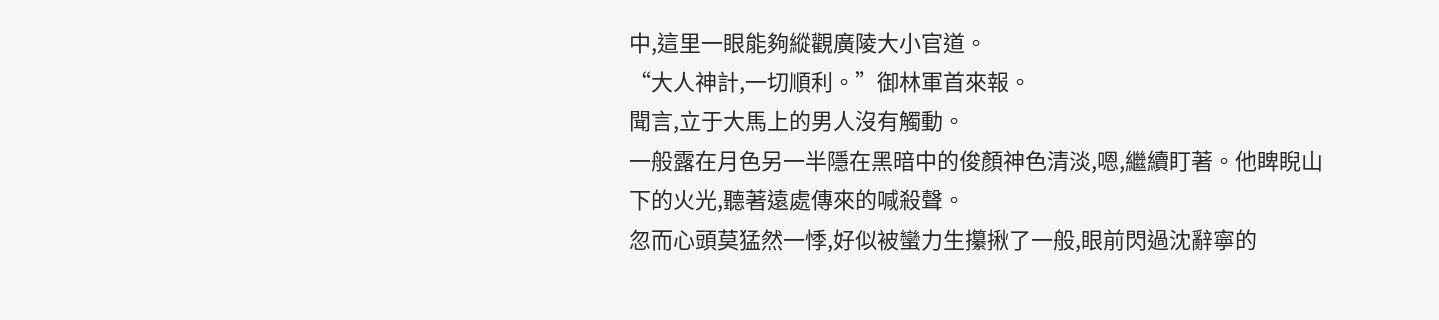中,這里一眼能夠縱觀廣陵大小官道。
“大人神計,一切順利。”御林軍首來報。
聞言,立于大馬上的男人沒有觸動。
一般露在月色另一半隱在黑暗中的俊顏神色清淡,嗯,繼續盯著。他睥睨山下的火光,聽著遠處傳來的喊殺聲。
忽而心頭莫猛然一悸,好似被蠻力生攥揪了一般,眼前閃過沈辭寧的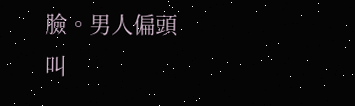臉。男人偏頭叫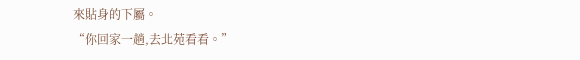來貼身的下屬。
“你回家一趟,去北苑看看。”